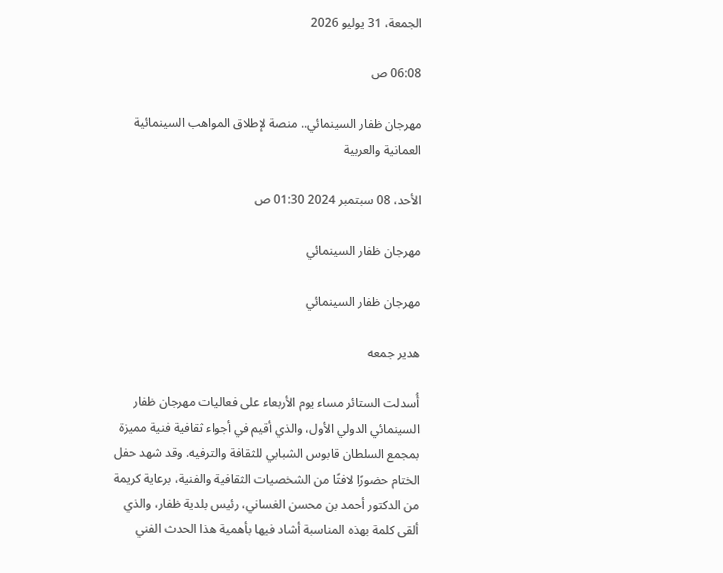الجمعة، 31 يوليو 2026

06:08 ص

مهرجان ظفار السينمائي.. منصة لإطلاق المواهب السينمائية العمانية والعربية

الأحد، 08 سبتمبر 2024 01:30 ص

مهرجان ظفار السينمائي

مهرجان ظفار السينمائي

هدير جمعه

أُسدلت الستائر مساء يوم الأربعاء على فعاليات مهرجان ظفار السينمائي الدولي الأول، والذي أقيم في أجواء ثقافية فنية مميزة بمجمع السلطان قابوس الشبابي للثقافة والترفيه. وقد شهد حفل الختام حضورًا لافتًا من الشخصيات الثقافية والفنية، برعاية كريمة من الدكتور أحمد بن محسن الغساني، رئيس بلدية ظفار، والذي ألقى كلمة بهذه المناسبة أشاد فيها بأهمية هذا الحدث الفني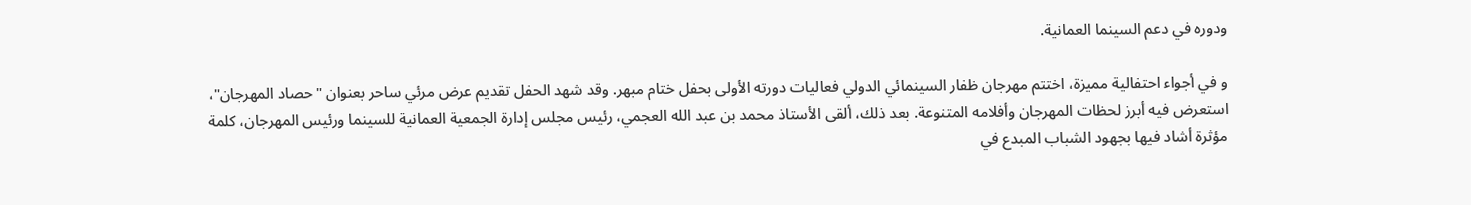ودوره في دعم السينما العمانية.

و في أجواء احتفالية مميزة، اختتم مهرجان ظفار السينمائي الدولي فعاليات دورته الأولى بحفل ختام مبهر. وقد شهد الحفل تقديم عرض مرئي ساحر بعنوان "حصاد المهرجان"، استعرض فيه أبرز لحظات المهرجان وأفلامه المتنوعة. بعد ذلك، ألقى الأستاذ محمد بن عبد الله العجمي، رئيس مجلس إدارة الجمعية العمانية للسينما ورئيس المهرجان، كلمة مؤثرة أشاد فيها بجهود الشباب المبدع في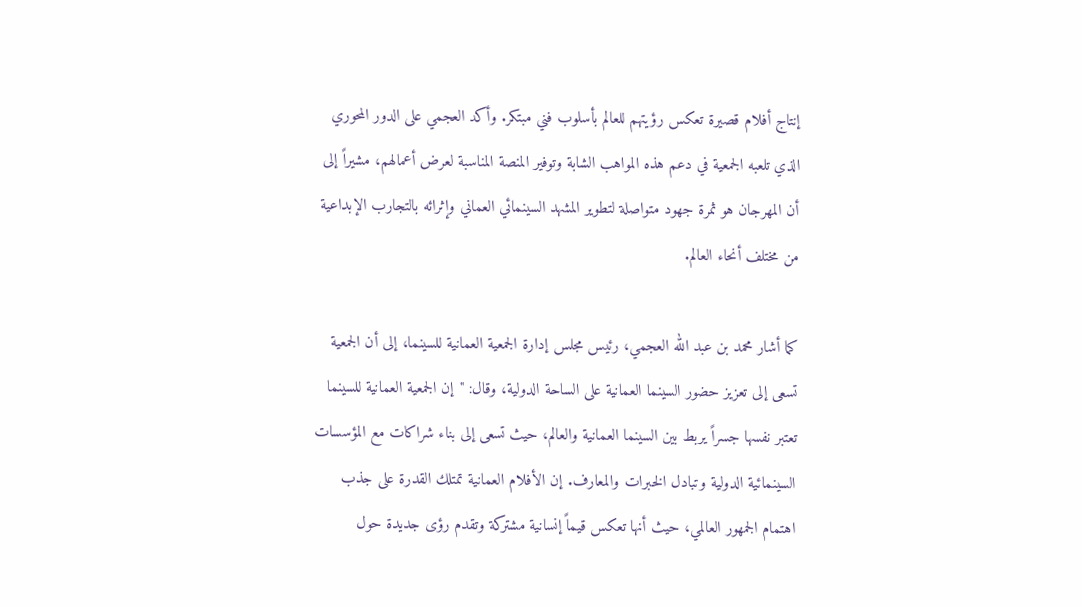إنتاج أفلام قصيرة تعكس رؤيتهم للعالم بأسلوب فني مبتكر. وأكد العجمي على الدور المحوري الذي تلعبه الجمعية في دعم هذه المواهب الشابة وتوفير المنصة المناسبة لعرض أعمالهم، مشيراً إلى أن المهرجان هو ثمرة جهود متواصلة لتطوير المشهد السينمائي العماني وإثرائه بالتجارب الإبداعية من مختلف أنحاء العالم.

كما أشار محمد بن عبد الله العجمي، رئيس مجلس إدارة الجمعية العمانية للسينما، إلى أن الجمعية تسعى إلى تعزيز حضور السينما العمانية على الساحة الدولية، وقال: "إن الجمعية العمانية للسينما تعتبر نفسها جسراً يربط بين السينما العمانية والعالم، حيث تسعى إلى بناء شراكات مع المؤسسات السينمائية الدولية وتبادل الخبرات والمعارف. إن الأفلام العمانية تمتلك القدرة على جذب اهتمام الجمهور العالمي، حيث أنها تعكس قيماً إنسانية مشتركة وتقدم رؤى جديدة حول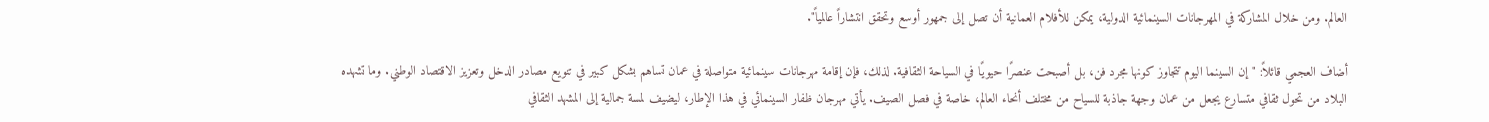العالم. ومن خلال المشاركة في المهرجانات السينمائية الدولية، يمكن للأفلام العمانية أن تصل إلى جمهور أوسع وتحقق انتشاراً عالمياً".

أضاف العجمي قائلاً: "إن السينما اليوم تتجاوز كونها مجرد فن، بل أصبحت عنصرًا حيويًا في السياحة الثقافية. لذلك، فإن إقامة مهرجانات سينمائية متواصلة في عمان تساهم بشكل كبير في تنويع مصادر الدخل وتعزيز الاقتصاد الوطني. وما تشهده البلاد من تحول ثقافي متسارع يجعل من عمان وجهة جاذبة للسياح من مختلف أنحاء العالم، خاصة في فصل الصيف. يأتي مهرجان ظفار السينمائي في هذا الإطار، ليضيف لمسة جمالية إلى المشهد الثقافي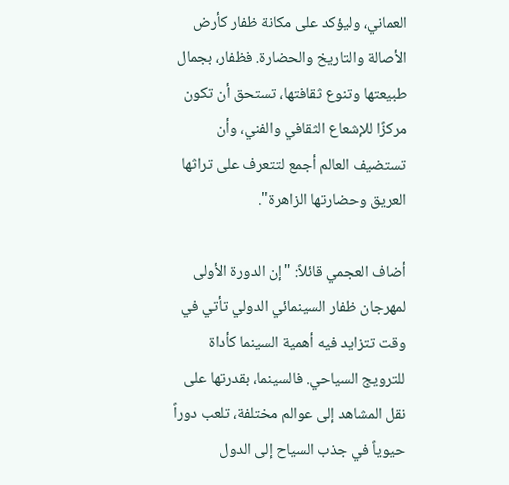العماني، وليؤكد على مكانة ظفار كأرض الأصالة والتاريخ والحضارة. فظفار، بجمال طبيعتها وتنوع ثقافتها، تستحق أن تكون مركزًا للإشعاع الثقافي والفني، وأن تستضيف العالم أجمع لتتعرف على تراثها العريق وحضارتها الزاهرة".

أضاف العجمي قائلاً: "إن الدورة الأولى لمهرجان ظفار السينمائي الدولي تأتي في وقت تتزايد فيه أهمية السينما كأداة للترويج السياحي. فالسينما، بقدرتها على نقل المشاهد إلى عوالم مختلفة، تلعب دوراً حيوياً في جذب السياح إلى الدول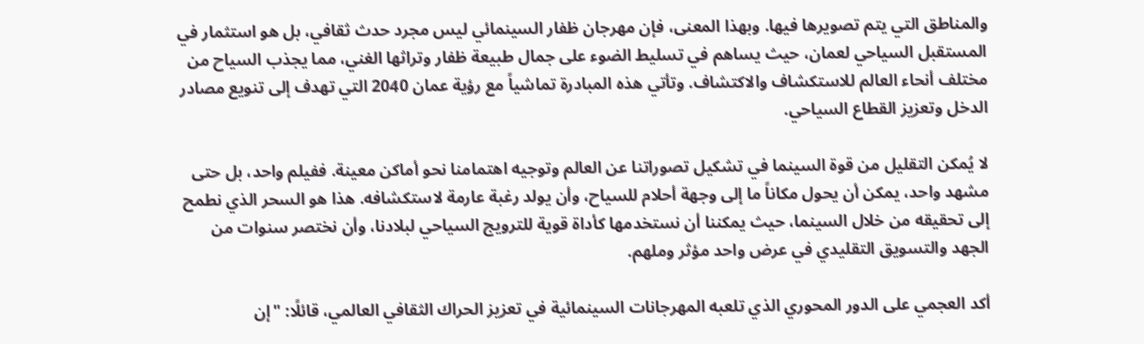والمناطق التي يتم تصويرها فيها. وبهذا المعنى، فإن مهرجان ظفار السينمائي ليس مجرد حدث ثقافي، بل هو استثمار في المستقبل السياحي لعمان، حيث يساهم في تسليط الضوء على جمال طبيعة ظفار وتراثها الغني، مما يجذب السياح من مختلف أنحاء العالم للاستكشاف والاكتشاف. وتأتي هذه المبادرة تماشياً مع رؤية عمان 2040 التي تهدف إلى تنويع مصادر الدخل وتعزيز القطاع السياحي.

لا يُمكن التقليل من قوة السينما في تشكيل تصوراتنا عن العالم وتوجيه اهتمامنا نحو أماكن معينة. ففيلم واحد، بل حتى مشهد واحد، يمكن أن يحول مكاناً ما إلى وجهة أحلام للسياح، وأن يولد رغبة عارمة لاستكشافه. هذا هو السحر الذي نطمح إلى تحقيقه من خلال السينما، حيث يمكننا أن نستخدمها كأداة قوية للترويج السياحي لبلادنا، وأن نختصر سنوات من الجهد والتسويق التقليدي في عرض واحد مؤثر وملهم.

أكد العجمي على الدور المحوري الذي تلعبه المهرجانات السينمائية في تعزيز الحراك الثقافي العالمي، قائلًا: "إن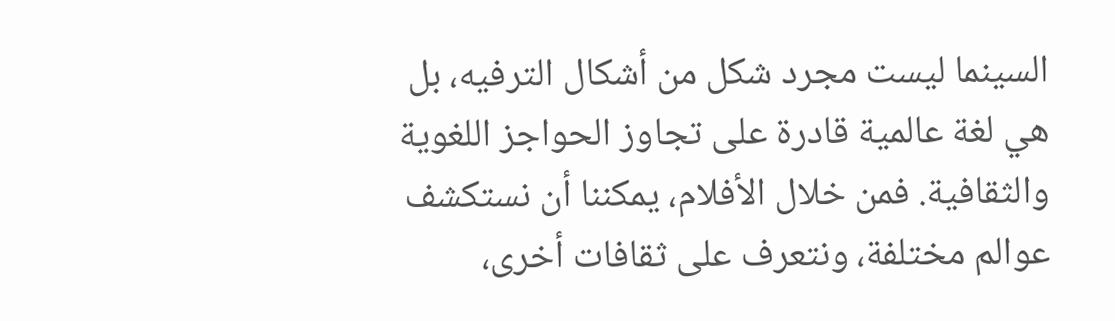السينما ليست مجرد شكل من أشكال الترفيه، بل هي لغة عالمية قادرة على تجاوز الحواجز اللغوية والثقافية. فمن خلال الأفلام، يمكننا أن نستكشف عوالم مختلفة، ونتعرف على ثقافات أخرى،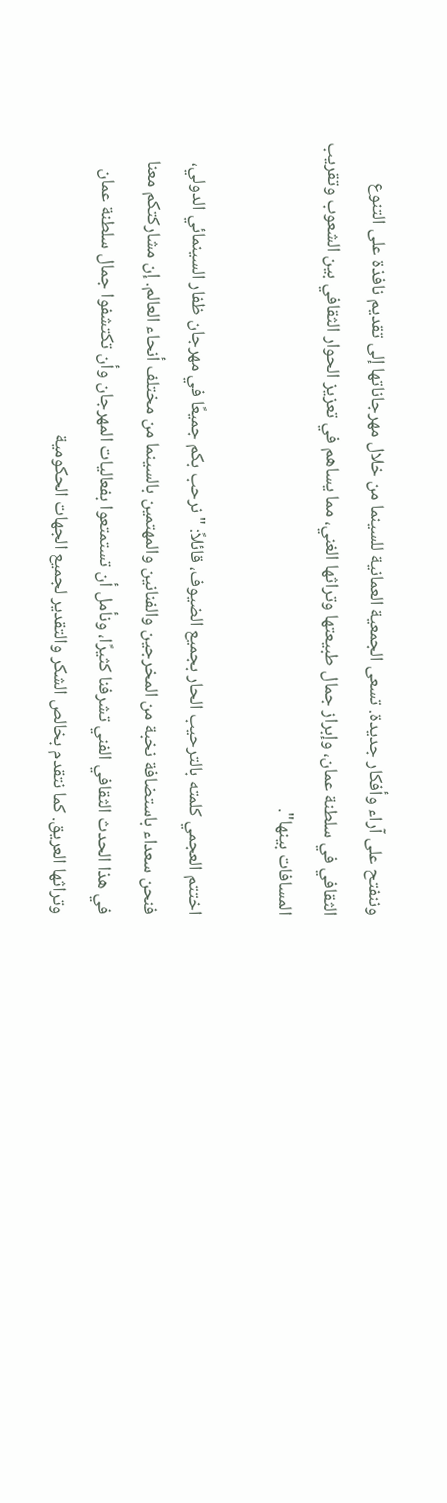وننفتح على آراء وأفكار جديدة. تسعى الجمعية العمانية للسينما من خلال مهرجاناتها إلى تقديم نافذة على التنوع الثقافي في سلطنة عمان، وإبراز جمال طبيعتها وتراثها الغني، مما يساهم في تعزيز الحوار الثقافي بين الشعوب وتقريب المسافات بينها".

اختتم العجمي كلمته بالترحيب الحار بجميع الضيوف، قائلاً: "نرحب بكم جميعًا في مهرجان ظفار السينمائي الدولي، فنحن سعداء باستضافة نخبة من المخرجين والفنانين والمهتمين بالسينما من مختلف أنحاء العالم. إن مشاركتكم معنا في هذا الحدث الثقافي الفني تشرفنا كثيرًا، ونأمل أن تستمتعوا بفعاليات المهرجان وأن تكتشفوا جمال سلطنة عمان وتراثها العريق. كما نتقدم بخالص الشكر والتقدير لجميع الجهات الحكومية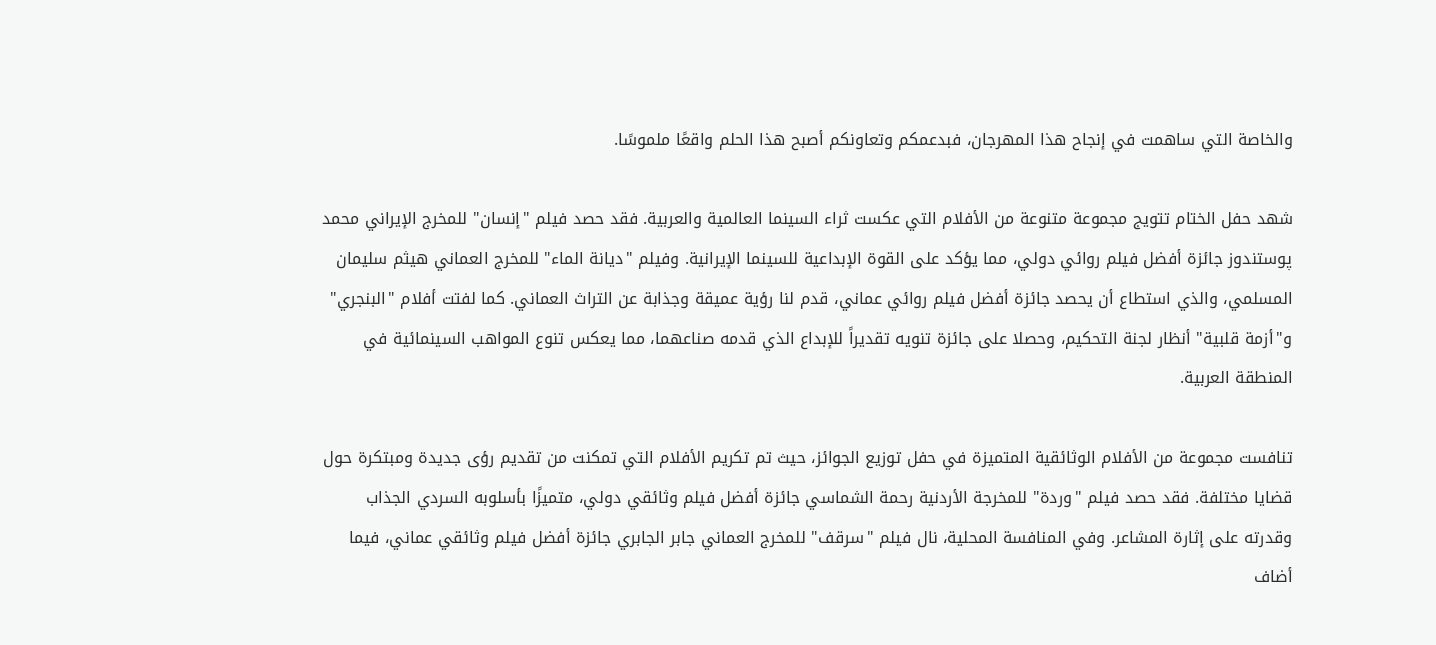والخاصة التي ساهمت في إنجاح هذا المهرجان، فبدعمكم وتعاونكم أصبح هذا الحلم واقعًا ملموسًا.

شهد حفل الختام تتويج مجموعة متنوعة من الأفلام التي عكست ثراء السينما العالمية والعربية. فقد حصد فيلم "إنسان" للمخرج الإيراني محمد پوستندوز جائزة أفضل فيلم روائي دولي، مما يؤكد على القوة الإبداعية للسينما الإيرانية. وفيلم "ديانة الماء" للمخرج العماني هيثم سليمان المسلمي، والذي استطاع أن يحصد جائزة أفضل فيلم روائي عماني، قدم لنا رؤية عميقة وجذابة عن التراث العماني. كما لفتت أفلام "البنجري" و"أزمة قلبية" أنظار لجنة التحكيم، وحصلا على جائزة تنويه تقديراً للإبداع الذي قدمه صناعهما، مما يعكس تنوع المواهب السينمائية في المنطقة العربية.

تنافست مجموعة من الأفلام الوثائقية المتميزة في حفل توزيع الجوائز، حيث تم تكريم الأفلام التي تمكنت من تقديم رؤى جديدة ومبتكرة حول قضايا مختلفة. فقد حصد فيلم "وردة" للمخرجة الأردنية رحمة الشماسي جائزة أفضل فيلم وثائقي دولي، متميزًا بأسلوبه السردي الجذاب وقدرته على إثارة المشاعر. وفي المنافسة المحلية، نال فيلم "سرقف" للمخرج العماني جابر الجابري جائزة أفضل فيلم وثائقي عماني، فيما أضاف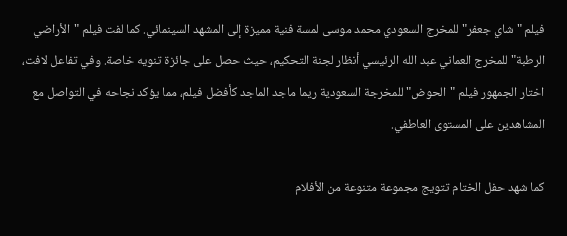فيلم "شاي جعفر" للمخرج السعودي محمد موسى لمسة فنية مميزة إلى المشهد السينمائي. كما لفت فيلم "الأراضي الرطبة" للمخرج العماني عبد الله الرئيسي أنظار لجنة التحكيم، حيث حصل على جائزة تنويه خاصة. وفي تفاعل لافت، اختار الجمهور فيلم "الحوض" للمخرجة السعودية ريما ماجد الماجد كأفضل فيلم، مما يؤكد نجاحه في التواصل مع المشاهدين على المستوى العاطفي.

كما شهد حفل الختام تتويج مجموعة متنوعة من الأفلام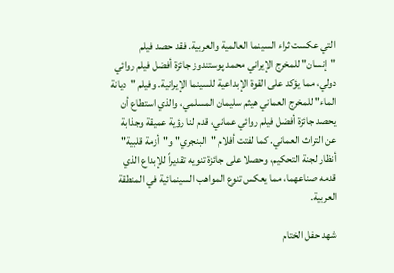التي عكست ثراء السينما العالمية والعربية. فقد حصد فيلم "إنسان" للمخرج الإيراني محمد پوستندوز جائزة أفضل فيلم روائي دولي، مما يؤكد على القوة الإبداعية للسينما الإيرانية. وفيلم "ديانة الماء" للمخرج العماني هيثم سليمان المسلمي، والذي استطاع أن يحصد جائزة أفضل فيلم روائي عماني، قدم لنا رؤية عميقة وجذابة عن التراث العماني. كما لفتت أفلام "البنجري" و"أزمة قلبية" أنظار لجنة التحكيم، وحصلا على جائزة تنويه تقديراً للإبداع الذي قدمه صناعهما، مما يعكس تنوع المواهب السينمائية في المنطقة العربية.

شهد حفل الختام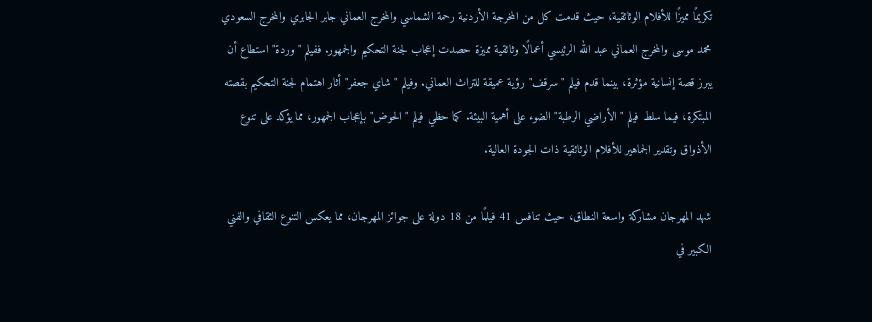تكريمًا مميزًا للأفلام الوثائقية، حيث قدمت كل من المخرجة الأردنية رحمة الشماسي والمخرج العماني جابر الجابري والمخرج السعودي محمد موسى والمخرج العماني عبد الله الرئيسي أعمالًا وثائقية مميزة حصدت إعجاب لجنة التحكيم والجمهور. ففيلم "وردة" استطاع أن يبرز قصة إنسانية مؤثرة، بينما قدم فيلم "سرقف" رؤية عميقة للتراث العماني. وفيلم "شاي جعفر" أثار اهتمام لجنة التحكيم بقصته المبتكرة، فيما سلط فيلم "الأراضي الرطبة" الضوء على أهمية البيئة. كما حظي فيلم "الحوض" بإعجاب الجمهور، مما يؤكد على تنوع الأذواق وتقدير الجماهير للأفلام الوثائقية ذات الجودة العالية.

شهد المهرجان مشاركة واسعة النطاق، حيث تنافس 41 فيلمًا من 18 دولة على جوائز المهرجان، مما يعكس التنوع الثقافي والفني الكبير في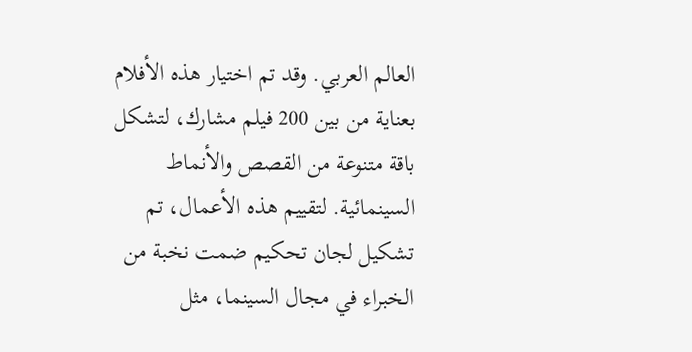العالم العربي. وقد تم اختيار هذه الأفلام بعناية من بين 200 فيلم مشارك، لتشكل باقة متنوعة من القصص والأنماط السينمائية. لتقييم هذه الأعمال، تم تشكيل لجان تحكيم ضمت نخبة من الخبراء في مجال السينما، مثل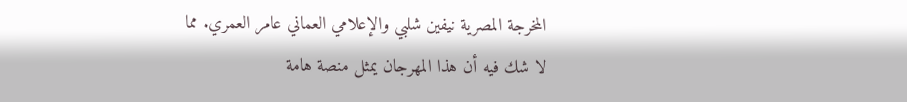المخرجة المصرية نيفين شلبي والإعلامي العماني عامر العمري. مما لا شك فيه أن هذا المهرجان يمثل منصة هامة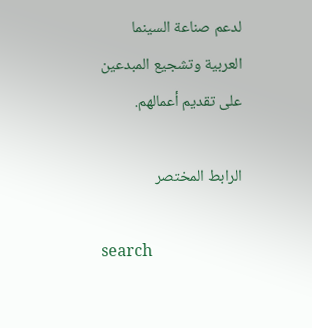لدعم صناعة السينما العربية وتشجيع المبدعين على تقديم أعمالهم.

الرابط المختصر

search